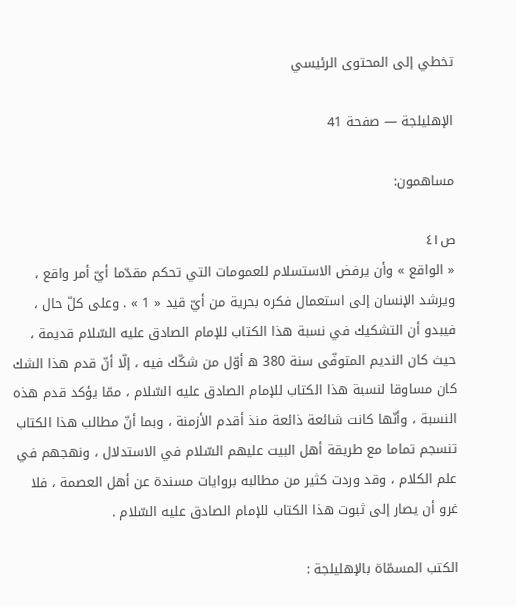تخطي إلى المحتوى الرئيسي

الإهليلجة — صفحة 41

مساهمون:

ص٤١
« الواقع » وأن يرفض الاستسلام للعمومات التي تحكم مقدّما أيّ أمر واقع ، ويرشد الإنسان إلى استعمال فكره بحرية من أيّ قيد « 1 » . وعلى كلّ حال ، فيبدو أن التشكيك في نسبة هذا الكتاب للإمام الصادق عليه السّلام قديمة ، حيث كان النديم المتوفّى سنة 380 ه أوّل من شكّك فيه ، إلّا أنّ قدم هذا الشك كان مساوقا لنسبة هذا الكتاب للإمام الصادق عليه السّلام ، ممّا يؤكد قدم هذه النسبة ، وأنّها كانت شائعة ذائعة منذ أقدم الأزمنة ، وبما أنّ مطالب هذا الكتاب تنسجم تماما مع طريقة أهل البيت عليهم السّلام في الاستدلال ، ونهجهم في علم الكلام ، وقد وردت كثير من مطالبه بروايات مسندة عن أهل العصمة ، فلا غرو أن يصار إلى ثبوت هذا الكتاب للإمام الصادق عليه السّلام .

الكتب المسمّاة بالإهليلجة :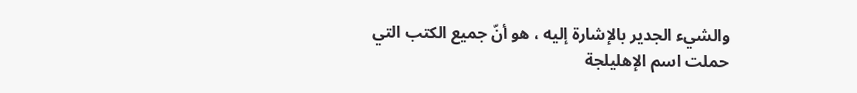والشيء الجدير بالإشارة إليه ، هو أنّ جميع الكتب التي حملت اسم الإهليلجة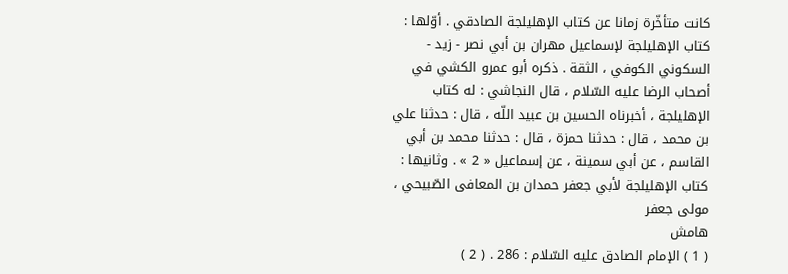كانت متأخّرة زمانا عن كتاب الإهليلجة الصادقي . أوّلها : كتاب الإهليلجة لإسماعيل مهران بن أبي نصر - زيد - السكوني الكوفي ، الثقة . ذكره أبو عمرو الكشي في أصحاب الرضا عليه السّلام ، قال النجاشي : له كتاب الإهليلجة ، أخبرناه الحسين بن عبيد اللّه ، قال : حدثنا علي بن محمد ، قال : حدثنا حمزة ، قال : حدثنا محمد بن أبي القاسم ، عن أبي سمينة ، عن إسماعيل « 2 » . وثانيها : كتاب الإهليلجة لأبي جعفر حمدان بن المعافى الصّبيحي ، مولى جعفر
هامش
( 1 ) الإمام الصادق عليه السّلام : 286 . ( 2 )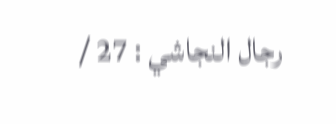رجال النجاشي : 27 /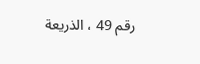رقم 49 ، الذريعة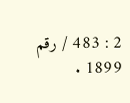2 : 483 / رقم 1899 .